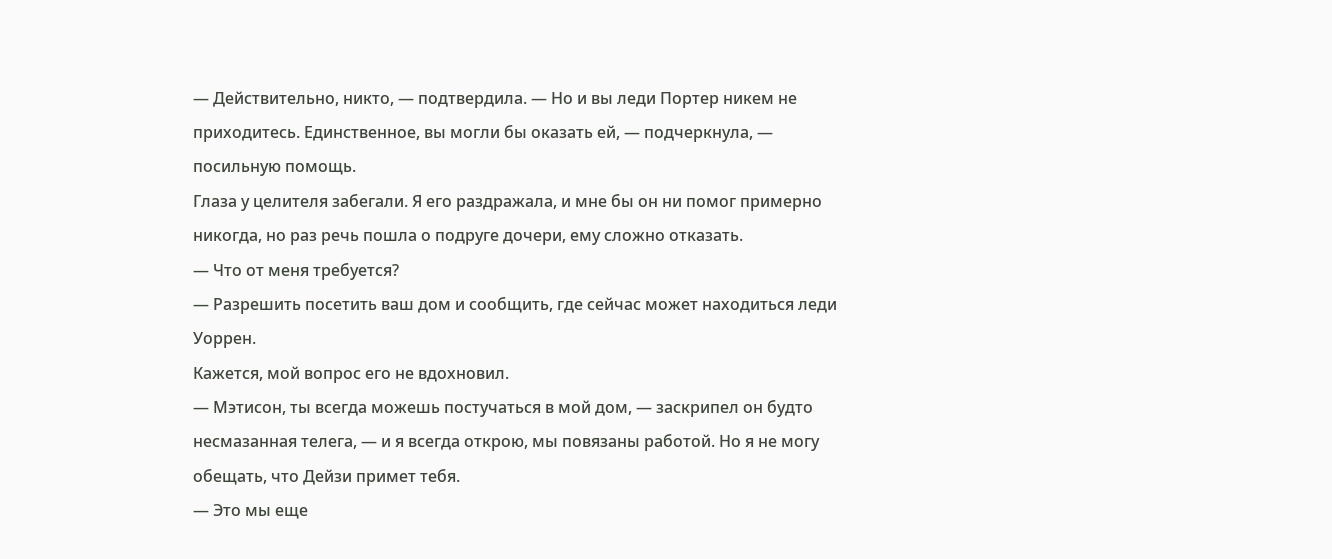— Действительно, никто, — подтвердила. — Но и вы леди Портер никем не приходитесь. Единственное, вы могли бы оказать ей, — подчеркнула, — посильную помощь.
Глаза у целителя забегали. Я его раздражала, и мне бы он ни помог примерно никогда, но раз речь пошла о подруге дочери, ему сложно отказать.
— Что от меня требуется?
— Разрешить посетить ваш дом и сообщить, где сейчас может находиться леди Уоррен.
Кажется, мой вопрос его не вдохновил.
— Мэтисон, ты всегда можешь постучаться в мой дом, — заскрипел он будто несмазанная телега, — и я всегда открою, мы повязаны работой. Но я не могу обещать, что Дейзи примет тебя.
— Это мы еще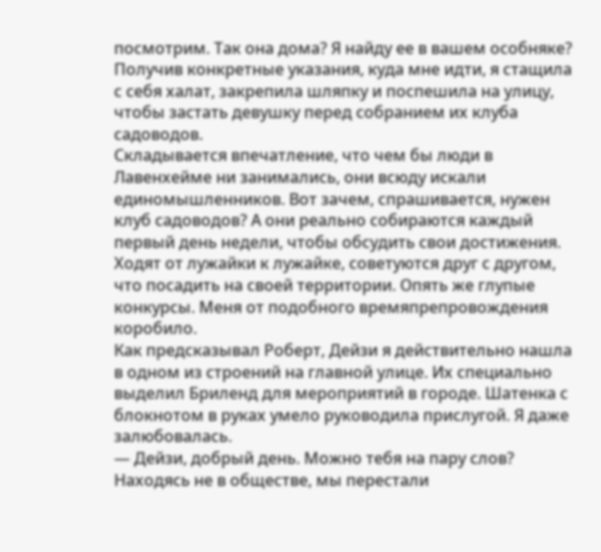посмотрим. Так она дома? Я найду ее в вашем особняке?
Получив конкретные указания, куда мне идти, я стащила с себя халат, закрепила шляпку и поспешила на улицу, чтобы застать девушку перед собранием их клуба садоводов.
Складывается впечатление, что чем бы люди в Лавенхейме ни занимались, они всюду искали единомышленников. Вот зачем, спрашивается, нужен клуб садоводов? А они реально собираются каждый первый день недели, чтобы обсудить свои достижения. Ходят от лужайки к лужайке, советуются друг с другом, что посадить на своей территории. Опять же глупые конкурсы. Меня от подобного времяпрепровождения коробило.
Как предсказывал Роберт, Дейзи я действительно нашла в одном из строений на главной улице. Их специально выделил Бриленд для мероприятий в городе. Шатенка с блокнотом в руках умело руководила прислугой. Я даже залюбовалась.
— Дейзи, добрый день. Можно тебя на пару слов?
Находясь не в обществе, мы перестали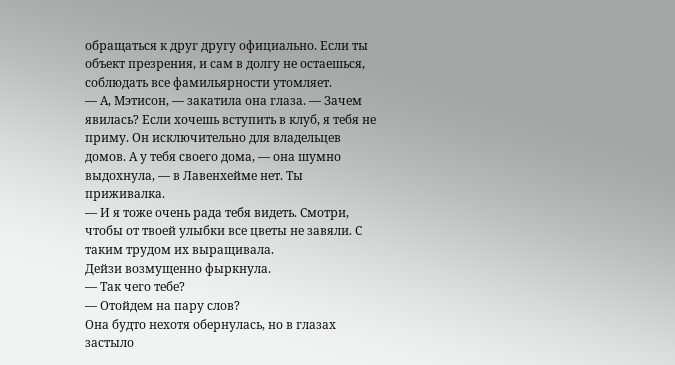обращаться к друг другу официально. Если ты объект презрения, и сам в долгу не остаешься, соблюдать все фамильярности утомляет.
— А, Мэтисон, — закатила она глаза. — Зачем явилась? Если хочешь вступить в клуб, я тебя не приму. Он исключительно для владельцев домов. А у тебя своего дома, — она шумно выдохнула, — в Лавенхейме нет. Ты приживалка.
— И я тоже очень рада тебя видеть. Смотри, чтобы от твоей улыбки все цветы не завяли. С таким трудом их выращивала.
Дейзи возмущенно фыркнула.
— Так чего тебе?
— Отойдем на пару слов?
Она будто нехотя обернулась, но в глазах застыло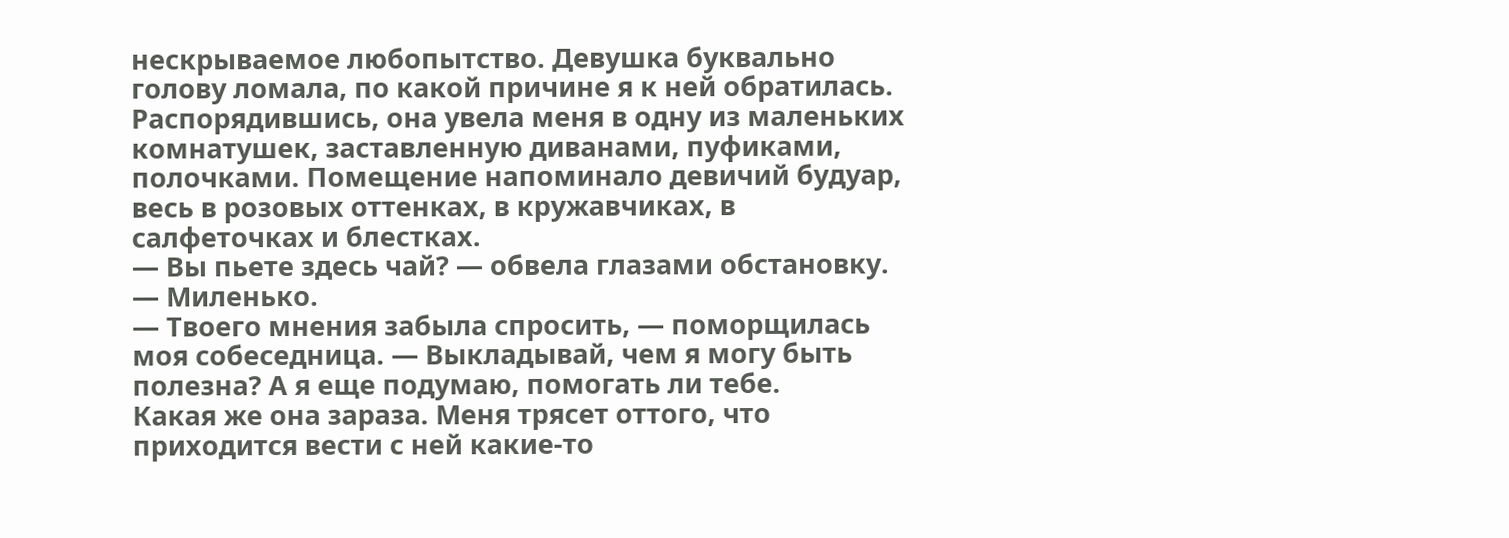нескрываемое любопытство. Девушка буквально голову ломала, по какой причине я к ней обратилась.
Распорядившись, она увела меня в одну из маленьких комнатушек, заставленную диванами, пуфиками, полочками. Помещение напоминало девичий будуар, весь в розовых оттенках, в кружавчиках, в салфеточках и блестках.
— Вы пьете здесь чай? — обвела глазами обстановку. — Миленько.
— Твоего мнения забыла спросить, — поморщилась моя собеседница. — Выкладывай, чем я могу быть полезна? А я еще подумаю, помогать ли тебе.
Какая же она зараза. Меня трясет оттого, что приходится вести с ней какие-то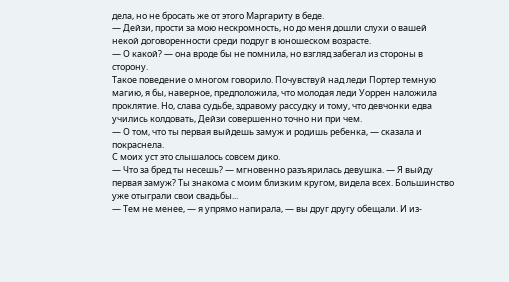дела, но не бросать же от этого Маргариту в беде.
— Дейзи, прости за мою нескромность, но до меня дошли слухи о вашей некой договоренности среди подруг в юношеском возрасте.
— О какой? — она вроде бы не помнила, но взгляд забегал из стороны в сторону.
Такое поведение о многом говорило. Почувствуй над леди Портер темную магию, я бы, наверное, предположила, что молодая леди Уоррен наложила проклятие. Но, слава судьбе, здравому рассудку и тому, что девчонки едва учились колдовать, Дейзи совершенно точно ни при чем.
— О том, что ты первая выйдешь замуж и родишь ребенка, — сказала и покраснела.
С моих уст это слышалось совсем дико.
— Что за бред ты несешь? — мгновенно разъярилась девушка. — Я выйду первая замуж? Ты знакома с моим близким кругом, видела всех. Большинство уже отыграли свои свадьбы...
— Тем не менее, — я упрямо напирала, — вы друг другу обещали. И из-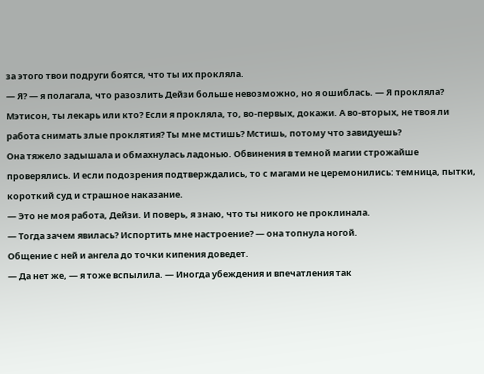за этого твои подруги боятся, что ты их прокляла.
— Я? — я полагала, что разозлить Дейзи больше невозможно, но я ошиблась. — Я прокляла? Мэтисон, ты лекарь или кто? Если я прокляла, то, во-первых, докажи. А во-вторых, не твоя ли работа снимать злые проклятия? Ты мне мстишь? Мстишь, потому что завидуешь?
Она тяжело задышала и обмахнулась ладонью. Обвинения в темной магии строжайше проверялись. И если подозрения подтверждались, то с магами не церемонились: темница, пытки, короткий суд и страшное наказание.
— Это не моя работа, Дейзи. И поверь, я знаю, что ты никого не проклинала.
— Тогда зачем явилась? Испортить мне настроение? — она топнула ногой.
Общение с ней и ангела до точки кипения доведет.
— Да нет же, — я тоже вспылила. — Иногда убеждения и впечатления так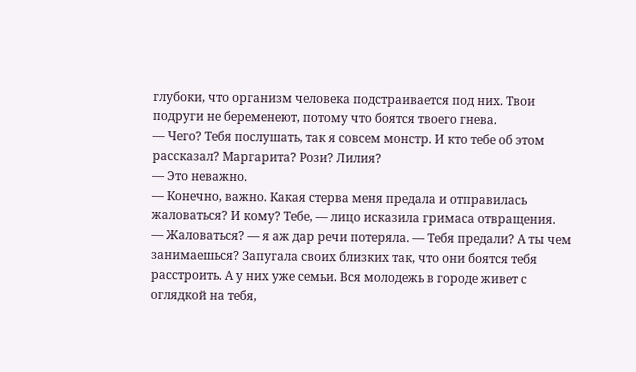глубоки, что организм человека подстраивается под них. Твои подруги не беременеют, потому что боятся твоего гнева.
— Чего? Тебя послушать, так я совсем монстр. И кто тебе об этом рассказал? Маргарита? Рози? Лилия?
— Это неважно.
— Конечно, важно. Какая стерва меня предала и отправилась жаловаться? И кому? Тебе, — лицо исказила гримаса отвращения.
— Жаловаться? — я аж дар речи потеряла. — Тебя предали? А ты чем занимаешься? Запугала своих близких так, что они боятся тебя расстроить. А у них уже семьи. Вся молодежь в городе живет с оглядкой на тебя,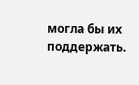могла бы их поддержать.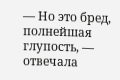— Но это бред, полнейшая глупость, — отвечала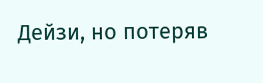Дейзи, но потеряв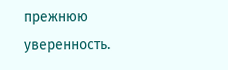прежнюю уверенность.